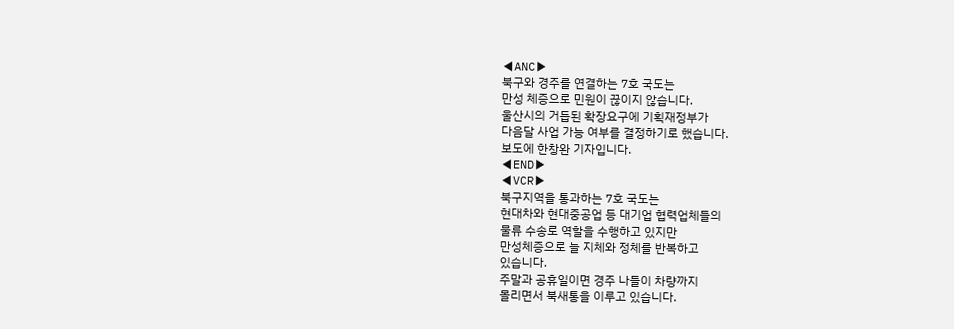◀ANC▶
북구와 경주를 연결하는 7호 국도는
만성 체증으로 민원이 끊이지 않습니다.
울산시의 거듭된 확장요구에 기획재정부가
다음달 사업 가능 여부를 결정하기로 했습니다.
보도에 한창완 기자입니다.
◀END▶
◀VCR▶
북구지역을 통과하는 7호 국도는
현대차와 현대중공업 등 대기업 협력업체들의
물류 수송로 역할을 수행하고 있지만
만성체증으로 늘 지체와 정체를 반복하고
있습니다.
주말과 공휴일이면 경주 나들이 차량까지
몰리면서 북새통을 이루고 있습니다.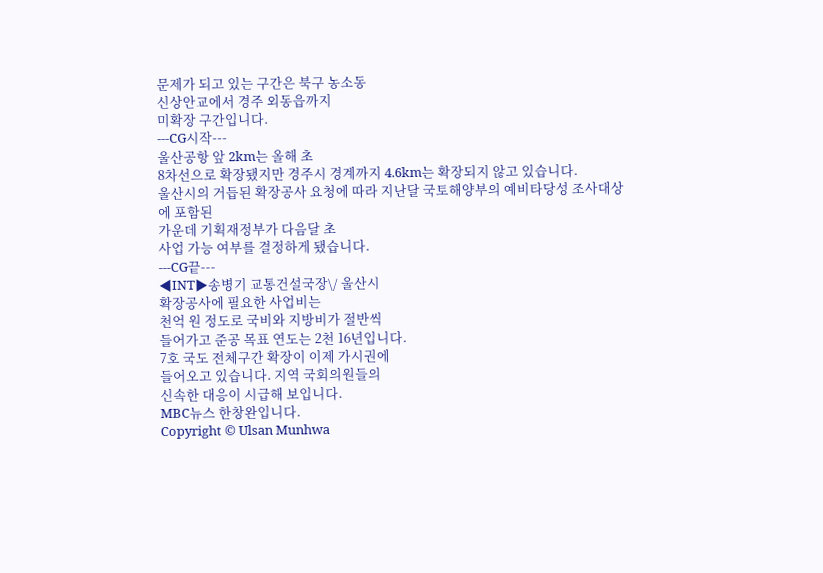문제가 되고 있는 구간은 북구 농소동
신상안교에서 경주 외동읍까지
미확장 구간입니다.
---CG시작---
울산공항 앞 2km는 올해 초
8차선으로 확장됐지만 경주시 경계까지 4.6km는 확장되지 않고 있습니다.
울산시의 거듭된 확장공사 요청에 따라 지난달 국토해양부의 예비타당성 조사대상에 포함된
가운데 기획재정부가 다음달 초
사업 가능 여부를 결정하게 됐습니다.
---CG끝---
◀INT▶송병기 교통건설국장\/ 울산시
확장공사에 필요한 사업비는
천억 원 정도로 국비와 지방비가 절반씩
들어가고 준공 목표 연도는 2천 16년입니다.
7호 국도 전체구간 확장이 이제 가시권에
들어오고 있습니다. 지역 국회의원들의
신속한 대응이 시급해 보입니다.
MBC뉴스 한창완입니다.
Copyright © Ulsan Munhwa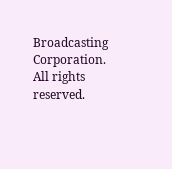Broadcasting Corporation. All rights reserved.